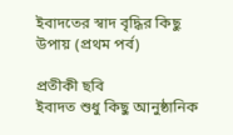ইবাদতের স্বাদ বৃদ্ধির কিছু উপায় (প্রথম পর্ব)

প্রতীকী ছবি
ইবাদত শুধু কিছু আনুষ্ঠানিক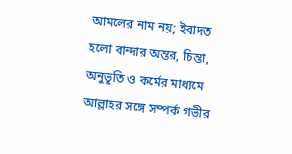আমলের নাম নয়; ইবাদত হলো বান্দার অন্তর, চিন্তা, অনুভূতি ও কর্মের মাধ্যমে আল্লাহর সঙ্গে সম্পর্ক গভীর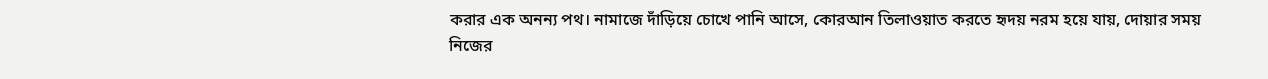করার এক অনন্য পথ। নামাজে দাঁড়িয়ে চোখে পানি আসে, কোরআন তিলাওয়াত করতে হৃদয় নরম হয়ে যায়, দোয়ার সময় নিজের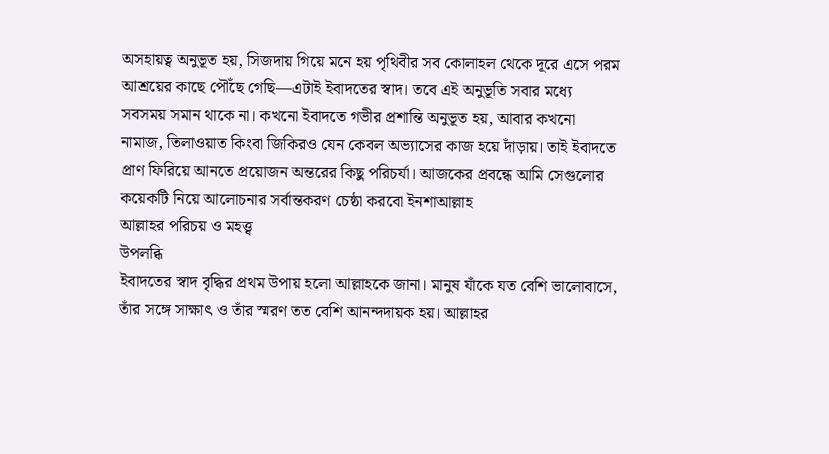অসহায়ত্ব অনুভূত হয়, সিজদায় গিয়ে মনে হয় পৃথিবীর সব কোলাহল থেকে দূরে এসে পরম আশ্রয়ের কাছে পৌঁছে গেছি—এটাই ইবাদতের স্বাদ। তবে এই অনুভূতি সবার মধ্যে সবসময় সমান থাকে না। কখনো ইবাদতে গভীর প্রশান্তি অনুভূত হয়, আবার কখনো নামাজ, তিলাওয়াত কিংবা জিকিরও যেন কেবল অভ্যাসের কাজ হয়ে দাঁড়ায়। তাই ইবাদতে প্রাণ ফিরিয়ে আনতে প্রয়োজন অন্তরের কিছু পরিচর্যা। আজকের প্রবন্ধে আমি সেগুলোর কয়েকটি নিয়ে আলোচনার সর্বান্তকরণ চেষ্ঠা করবো ইনশাআল্লাহ
আল্লাহর পরিচয় ও মহত্ত্ব
উপলব্ধি
ইবাদতের স্বাদ বৃদ্ধির প্রথম উপায় হলো আল্লাহকে জানা। মানুষ যাঁকে যত বেশি ভালোবাসে, তাঁর সঙ্গে সাক্ষাৎ ও তাঁর স্মরণ তত বেশি আনন্দদায়ক হয়। আল্লাহর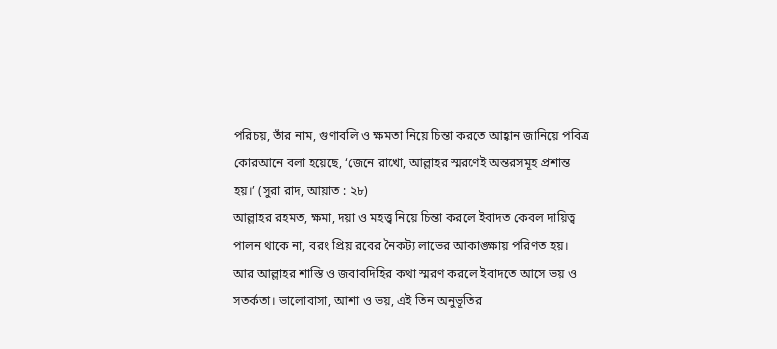পরিচয়, তাঁর নাম, গুণাবলি ও ক্ষমতা নিয়ে চিন্তা করতে আহ্বান জানিয়ে পবিত্র কোরআনে বলা হয়েছে, ‘জেনে রাখো, আল্লাহর স্মরণেই অন্তরসমূহ প্রশান্ত হয়।’ (সুরা রাদ, আয়াত : ২৮)
আল্লাহর রহমত, ক্ষমা, দয়া ও মহত্ত্ব নিয়ে চিন্তা করলে ইবাদত কেবল দায়িত্ব পালন থাকে না, বরং প্রিয় রবের নৈকট্য লাভের আকাঙ্ক্ষায় পরিণত হয়। আর আল্লাহর শাস্তি ও জবাবদিহির কথা স্মরণ করলে ইবাদতে আসে ভয় ও সতর্কতা। ভালোবাসা, আশা ও ভয়, এই তিন অনুভূতির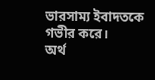ভারসাম্য ইবাদতকে গভীর করে।
অর্থ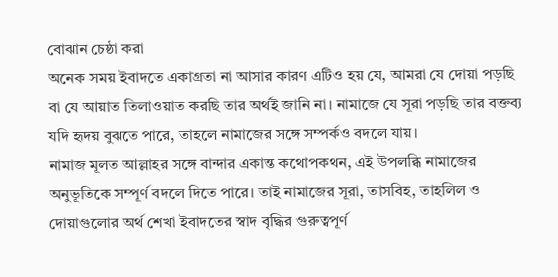বোঝান চেষ্ঠা করা
অনেক সময় ইবাদতে একাগ্রতা না আসার কারণ এটিও হয় যে, আমরা যে দোয়া পড়ছি বা যে আয়াত তিলাওয়াত করছি তার অর্থই জানি না। নামাজে যে সূরা পড়ছি তার বক্তব্য যদি হৃদয় বুঝতে পারে, তাহলে নামাজের সঙ্গে সম্পর্কও বদলে যায়।
নামাজ মূলত আল্লাহর সঙ্গে বান্দার একান্ত কথোপকথন, এই উপলব্ধি নামাজের অনুভূতিকে সম্পূর্ণ বদলে দিতে পারে। তাই নামাজের সূরা, তাসবিহ, তাহলিল ও দোয়াগুলোর অর্থ শেখা ইবাদতের স্বাদ বৃদ্ধির গুরুত্বপূর্ণ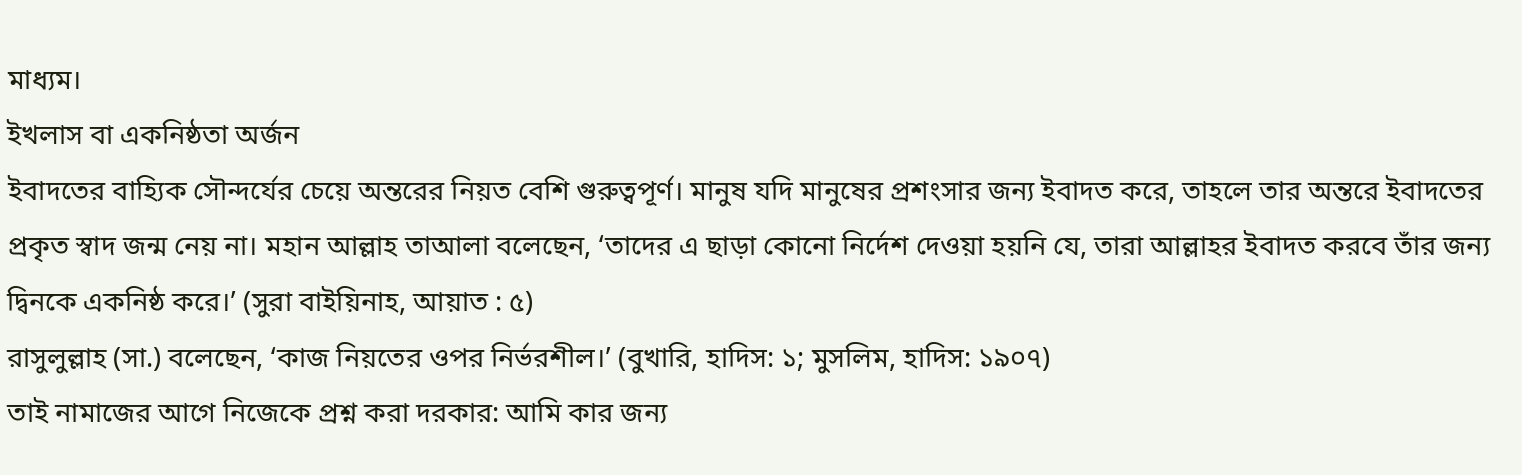মাধ্যম।
ইখলাস বা একনিষ্ঠতা অর্জন
ইবাদতের বাহ্যিক সৌন্দর্যের চেয়ে অন্তরের নিয়ত বেশি গুরুত্বপূর্ণ। মানুষ যদি মানুষের প্রশংসার জন্য ইবাদত করে, তাহলে তার অন্তরে ইবাদতের প্রকৃত স্বাদ জন্ম নেয় না। মহান আল্লাহ তাআলা বলেছেন, ‘তাদের এ ছাড়া কোনো নির্দেশ দেওয়া হয়নি যে, তারা আল্লাহর ইবাদত করবে তাঁর জন্য দ্বিনকে একনিষ্ঠ করে।’ (সুরা বাইয়িনাহ, আয়াত : ৫)
রাসুলুল্লাহ (সা.) বলেছেন, ‘কাজ নিয়তের ওপর নির্ভরশীল।’ (বুখারি, হাদিস: ১; মুসলিম, হাদিস: ১৯০৭)
তাই নামাজের আগে নিজেকে প্রশ্ন করা দরকার: আমি কার জন্য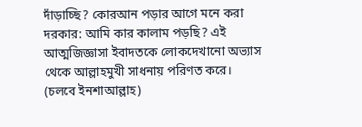দাঁড়াচ্ছি? কোরআন পড়ার আগে মনে করা দরকার: আমি কার কালাম পড়ছি? এই আত্মজিজ্ঞাসা ইবাদতকে লোকদেখানো অভ্যাস থেকে আল্লাহমুখী সাধনায় পরিণত করে।
(চলবে ইনশাআল্লাহ)